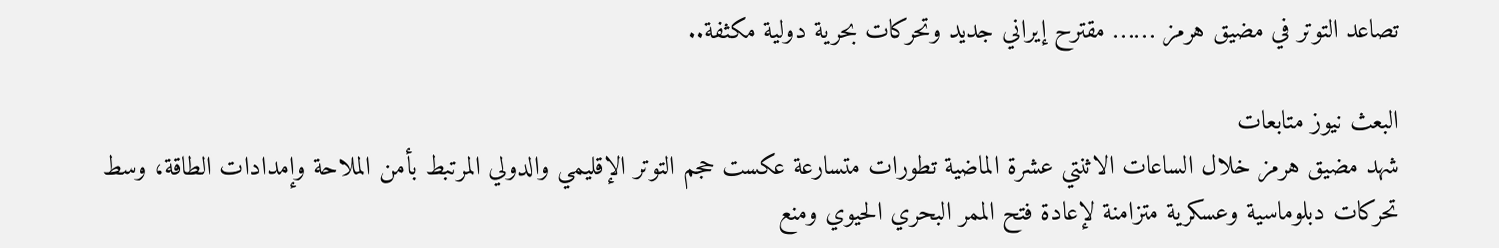تصاعد التوتر في مضيق هرمز …… مقترح إيراني جديد وتحركات بحرية دولية مكثفة..

البعث نيوز متابعات
شهد مضيق هرمز خلال الساعات الاثنتي عشرة الماضية تطورات متسارعة عكست حجم التوتر الإقليمي والدولي المرتبط بأمن الملاحة وإمدادات الطاقة، وسط تحركات دبلوماسية وعسكرية متزامنة لإعادة فتح الممر البحري الحيوي ومنع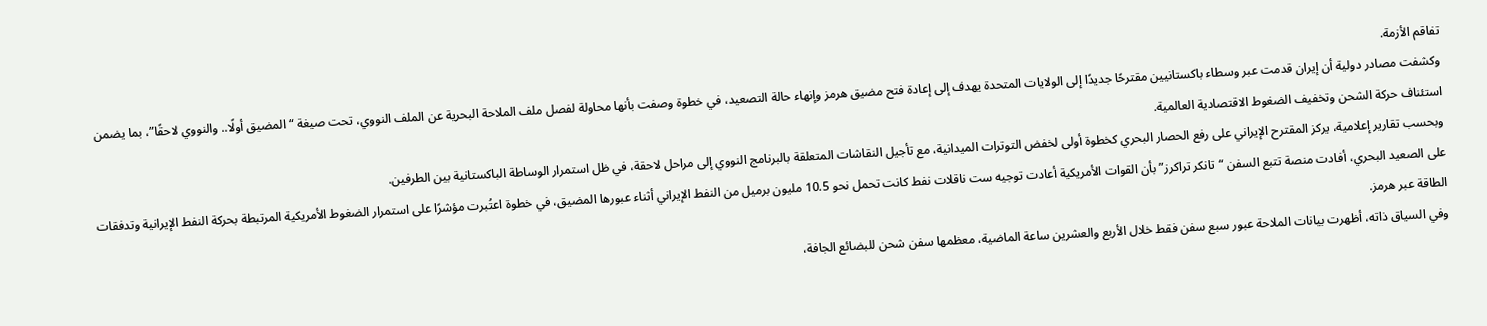تفاقم الأزمة.
وكشفت مصادر دولية أن إيران قدمت عبر وسطاء باكستانيين مقترحًا جديدًا إلى الولايات المتحدة يهدف إلى إعادة فتح مضيق هرمز وإنهاء حالة التصعيد، في خطوة وصفت بأنها محاولة لفصل ملف الملاحة البحرية عن الملف النووي، تحت صيغة “المضيق أولًا.. والنووي لاحقًا”، بما يضمن استئناف حركة الشحن وتخفيف الضغوط الاقتصادية العالمية.
وبحسب تقارير إعلامية، يركز المقترح الإيراني على رفع الحصار البحري كخطوة أولى لخفض التوترات الميدانية، مع تأجيل النقاشات المتعلقة بالبرنامج النووي إلى مراحل لاحقة، في ظل استمرار الوساطة الباكستانية بين الطرفين.
على الصعيد البحري، أفادت منصة تتبع السفن “تانكر تراكرز” بأن القوات الأمريكية أعادت توجيه ست ناقلات نفط كانت تحمل نحو 10.5 مليون برميل من النفط الإيراني أثناء عبورها المضيق، في خطوة اعتُبرت مؤشرًا على استمرار الضغوط الأمريكية المرتبطة بحركة النفط الإيرانية وتدفقات الطاقة عبر هرمز.
وفي السياق ذاته، أظهرت بيانات الملاحة عبور سبع سفن فقط خلال الأربع والعشرين ساعة الماضية، معظمها سفن شحن للبضائع الجافة،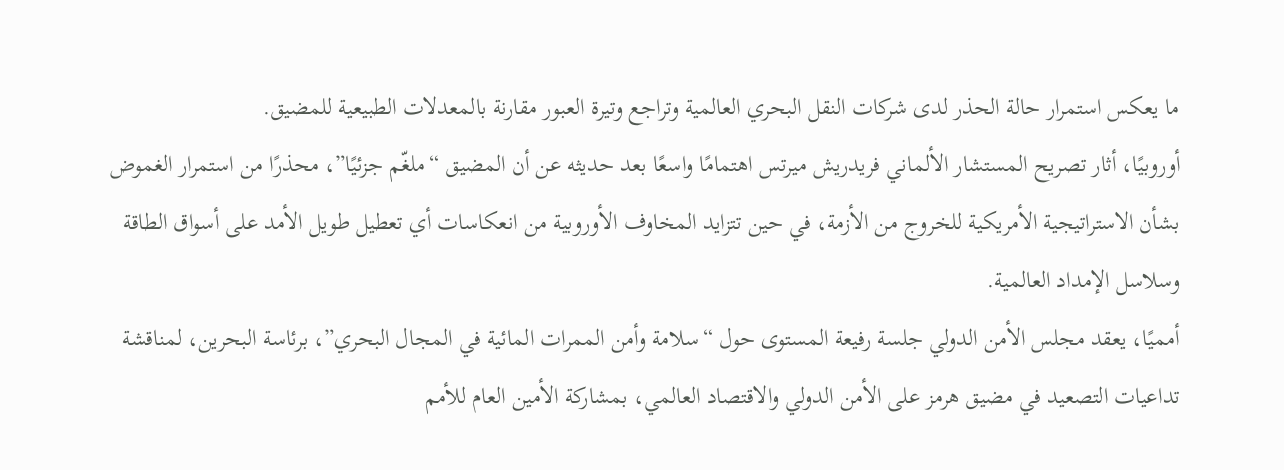ما يعكس استمرار حالة الحذر لدى شركات النقل البحري العالمية وتراجع وتيرة العبور مقارنة بالمعدلات الطبيعية للمضيق.
أوروبيًا، أثار تصريح المستشار الألماني فريدريش ميرتس اهتمامًا واسعًا بعد حديثه عن أن المضيق “ملغّم جزئيًا”، محذرًا من استمرار الغموض بشأن الاستراتيجية الأمريكية للخروج من الأزمة، في حين تتزايد المخاوف الأوروبية من انعكاسات أي تعطيل طويل الأمد على أسواق الطاقة وسلاسل الإمداد العالمية.
أمميًا، يعقد مجلس الأمن الدولي جلسة رفيعة المستوى حول “سلامة وأمن الممرات المائية في المجال البحري”، برئاسة البحرين، لمناقشة تداعيات التصعيد في مضيق هرمز على الأمن الدولي والاقتصاد العالمي، بمشاركة الأمين العام للأمم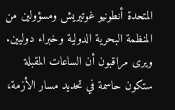المتحدة أنطونيو غوتيريش ومسؤولين من المنظمة البحرية الدولية وخبراء دوليين.
ويرى مراقبون أن الساعات المقبلة ستكون حاسمة في تحديد مسار الأزمة،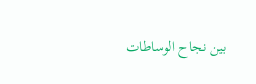بين نجاح الوساطات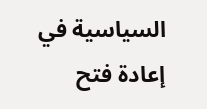السياسية في إعادة فتح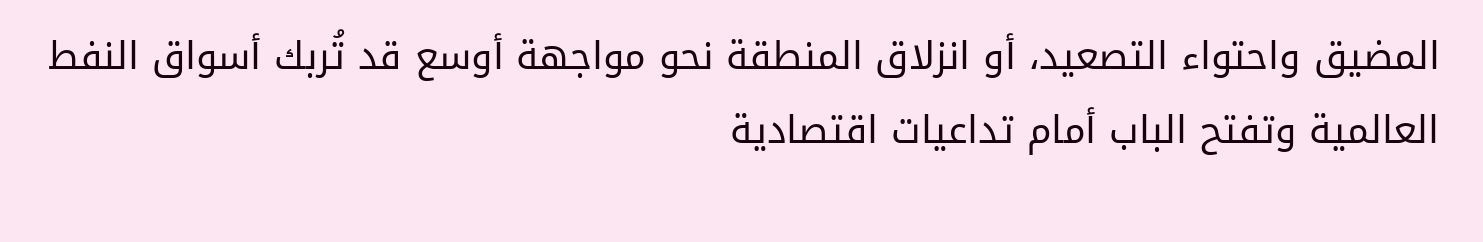المضيق واحتواء التصعيد، أو انزلاق المنطقة نحو مواجهة أوسع قد تُربك أسواق النفط العالمية وتفتح الباب أمام تداعيات اقتصادية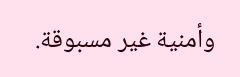وأمنية غير مسبوقة.